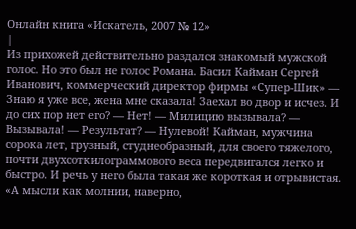Онлайн книга «Искатель, 2007 № 12»
|
Из прихожей действительно раздался знакомый мужской голос. Но это был не голос Романа. Басил Кайман Сергей Иванович, коммерческий директор фирмы «Супер-Шик» — Знаю я уже все, жена мне сказала! Заехал во двор и исчез. И до сих пор нет его? — Нет! — Милицию вызывала? — Вызывала! — Результат? — Нулевой! Кайман, мужчина сорока лет, грузный, студнеобразный, для своего тяжелого, почти двухсоткилограммового веса передвигался легко и быстро. И речь у него была такая же короткая и отрывистая. «А мысли как молнии, наверно,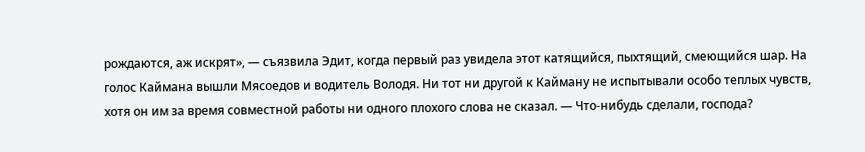рождаются, аж искрят», — съязвила Эдит, когда первый раз увидела этот катящийся, пыхтящий, смеющийся шар. На голос Каймана вышли Мясоедов и водитель Володя. Ни тот ни другой к Кайману не испытывали особо теплых чувств, хотя он им за время совместной работы ни одного плохого слова не сказал. — Что-нибудь сделали, господа?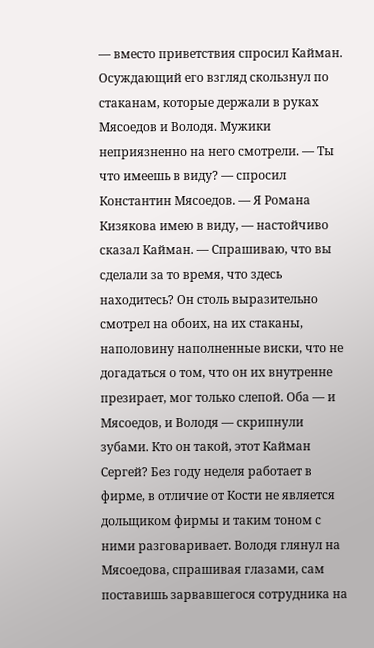— вместо приветствия спросил Кайман. Осуждающий его взгляд скользнул по стаканам, которые держали в руках Мясоедов и Володя. Мужики неприязненно на него смотрели. — Ты что имеешь в виду? — спросил Константин Мясоедов. — Я Романа Кизякова имею в виду, — настойчиво сказал Кайман. — Спрашиваю, что вы сделали за то время, что здесь находитесь? Он столь выразительно смотрел на обоих, на их стаканы, наполовину наполненные виски, что не догадаться о том, что он их внутренне презирает, мог только слепой. Оба — и Мясоедов, и Володя — скрипнули зубами. Кто он такой, этот Кайман Сергей? Без году неделя работает в фирме, в отличие от Кости не является дольщиком фирмы и таким тоном с ними разговаривает. Володя глянул на Мясоедова, спрашивая глазами, сам поставишь зарвавшегося сотрудника на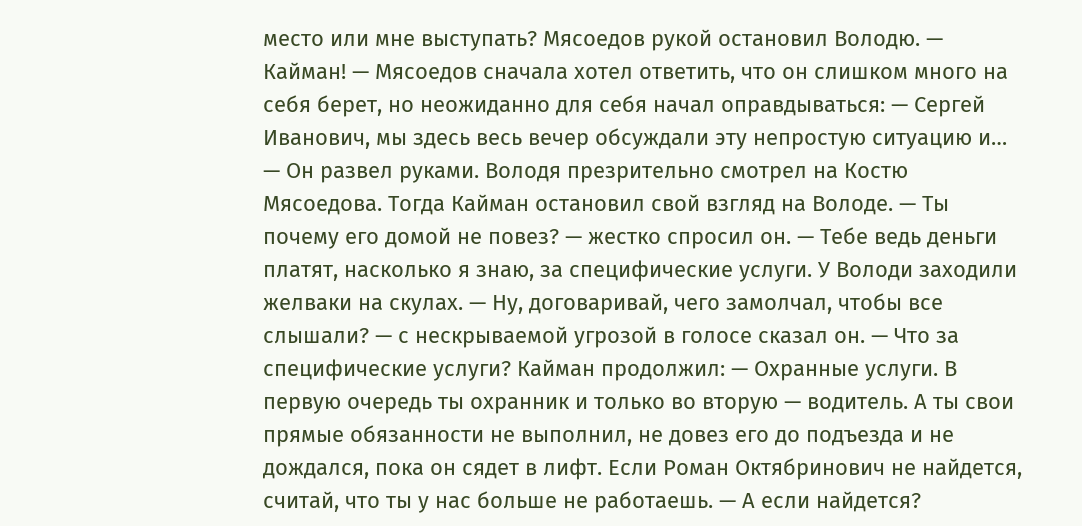место или мне выступать? Мясоедов рукой остановил Володю. — Кайман! — Мясоедов сначала хотел ответить, что он слишком много на себя берет, но неожиданно для себя начал оправдываться: — Сергей Иванович, мы здесь весь вечер обсуждали эту непростую ситуацию и… — Он развел руками. Володя презрительно смотрел на Костю Мясоедова. Тогда Кайман остановил свой взгляд на Володе. — Ты почему его домой не повез? — жестко спросил он. — Тебе ведь деньги платят, насколько я знаю, за специфические услуги. У Володи заходили желваки на скулах. — Ну, договаривай, чего замолчал, чтобы все слышали? — с нескрываемой угрозой в голосе сказал он. — Что за специфические услуги? Кайман продолжил: — Охранные услуги. В первую очередь ты охранник и только во вторую — водитель. А ты свои прямые обязанности не выполнил, не довез его до подъезда и не дождался, пока он сядет в лифт. Если Роман Октябринович не найдется, считай, что ты у нас больше не работаешь. — А если найдется?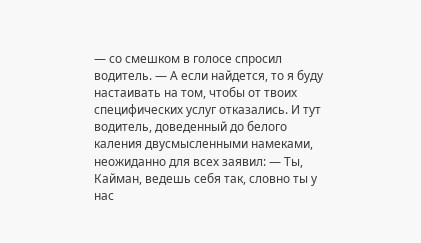— со смешком в голосе спросил водитель. — А если найдется, то я буду настаивать на том, чтобы от твоих специфических услуг отказались. И тут водитель, доведенный до белого каления двусмысленными намеками, неожиданно для всех заявил: — Ты, Кайман, ведешь себя так, словно ты у нас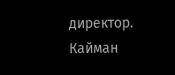директор. Кайман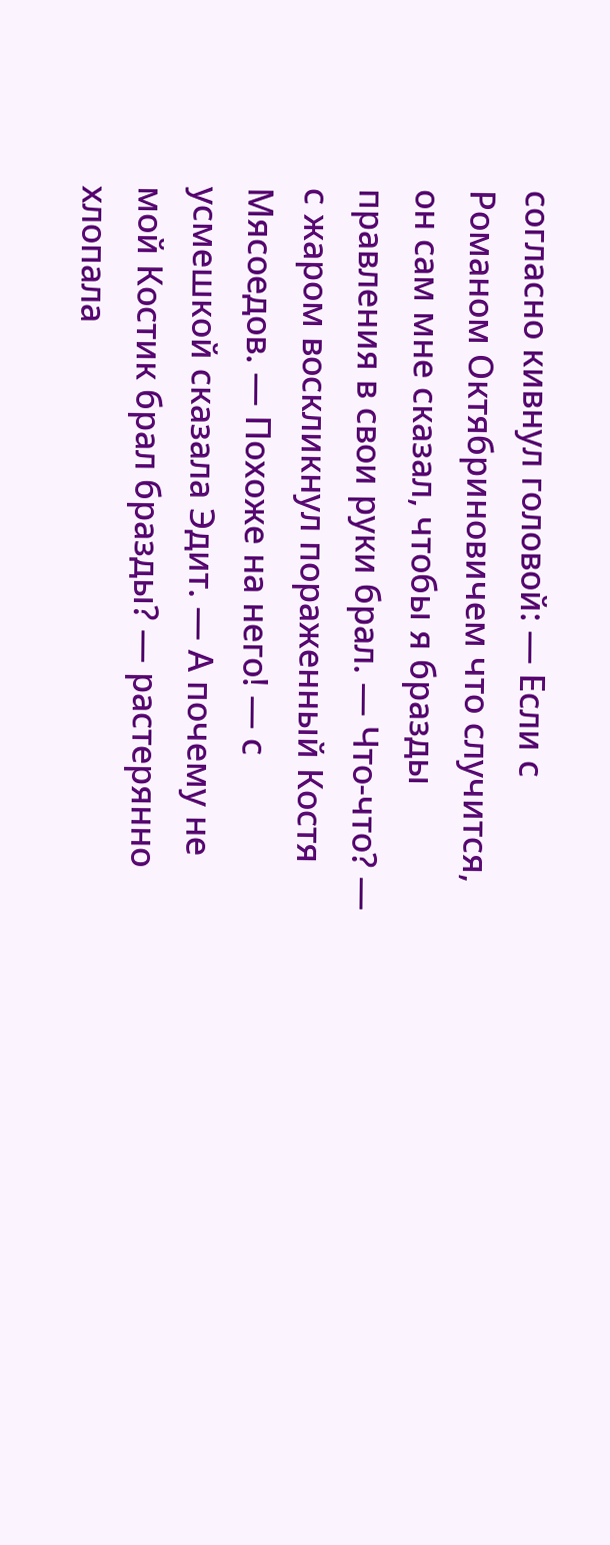согласно кивнул головой: — Если с Романом Октябриновичем что случится, он сам мне сказал, чтобы я бразды правления в свои руки брал. — Что-что? — с жаром воскликнул пораженный Костя Мясоедов. — Похоже на него! — с усмешкой сказала Эдит. — А почему не мой Костик брал бразды? — растерянно хлопала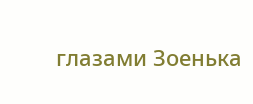глазами Зоенька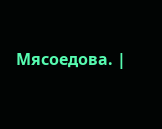Мясоедова. |